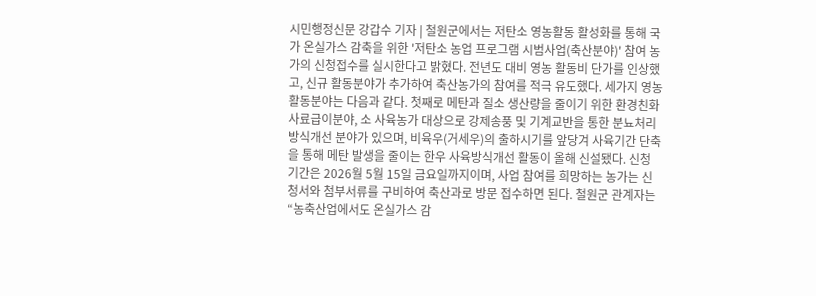시민행정신문 강갑수 기자 | 철원군에서는 저탄소 영농활동 활성화를 통해 국가 온실가스 감축을 위한 '저탄소 농업 프로그램 시범사업(축산분야)' 참여 농가의 신청접수를 실시한다고 밝혔다. 전년도 대비 영농 활동비 단가를 인상했고, 신규 활동분야가 추가하여 축산농가의 참여를 적극 유도했다. 세가지 영농 활동분야는 다음과 같다. 첫째로 메탄과 질소 생산량을 줄이기 위한 환경친화사료급이분야, 소 사육농가 대상으로 강제송풍 및 기계교반을 통한 분뇨처리방식개선 분야가 있으며, 비육우(거세우)의 출하시기를 앞당겨 사육기간 단축을 통해 메탄 발생을 줄이는 한우 사육방식개선 활동이 올해 신설됐다. 신청 기간은 2026월 5월 15일 금요일까지이며, 사업 참여를 희망하는 농가는 신청서와 첨부서류를 구비하여 축산과로 방문 접수하면 된다. 철원군 관계자는 “농축산업에서도 온실가스 감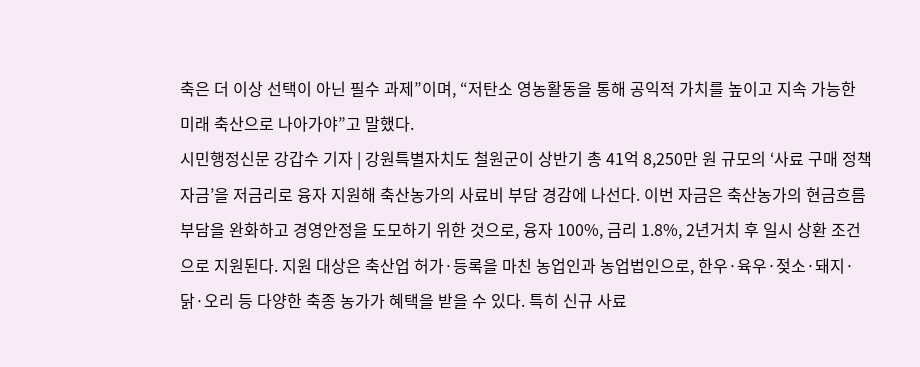축은 더 이상 선택이 아닌 필수 과제”이며, “저탄소 영농활동을 통해 공익적 가치를 높이고 지속 가능한 미래 축산으로 나아가야”고 말했다.
시민행정신문 강갑수 기자 | 강원특별자치도 철원군이 상반기 총 41억 8,250만 원 규모의 ‘사료 구매 정책자금’을 저금리로 융자 지원해 축산농가의 사료비 부담 경감에 나선다. 이번 자금은 축산농가의 현금흐름 부담을 완화하고 경영안정을 도모하기 위한 것으로, 융자 100%, 금리 1.8%, 2년거치 후 일시 상환 조건으로 지원된다. 지원 대상은 축산업 허가·등록을 마친 농업인과 농업법인으로, 한우·육우·젖소·돼지·닭·오리 등 다양한 축종 농가가 혜택을 받을 수 있다. 특히 신규 사료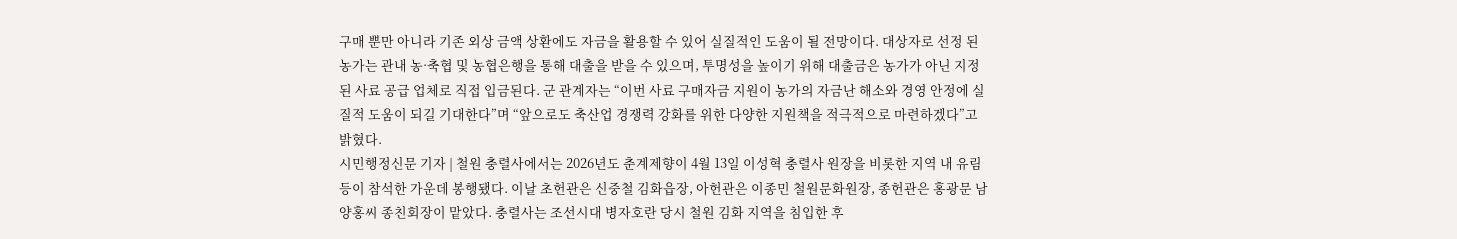구매 뿐만 아니라 기존 외상 금액 상환에도 자금을 활용할 수 있어 실질적인 도움이 될 전망이다. 대상자로 선정 된 농가는 관내 농·축협 및 농협은행을 통해 대출을 받을 수 있으며, 투명성을 높이기 위해 대출금은 농가가 아닌 지정된 사료 공급 업체로 직접 입금된다. 군 관계자는 “이번 사료 구매자금 지원이 농가의 자금난 해소와 경영 안정에 실질적 도움이 되길 기대한다”며 “앞으로도 축산업 경쟁력 강화를 위한 다양한 지원책을 적극적으로 마련하겠다”고 밝혔다.
시민행정신문 기자 | 철원 충렬사에서는 2026년도 춘계제향이 4월 13일 이성혁 충렬사 원장을 비롯한 지역 내 유림 등이 참석한 가운데 봉행됐다. 이날 초헌관은 신중철 김화읍장, 아헌관은 이종민 철원문화원장, 종헌관은 홍광문 남양홍씨 종친회장이 맡았다. 충렬사는 조선시대 병자호란 당시 철원 김화 지역을 침입한 후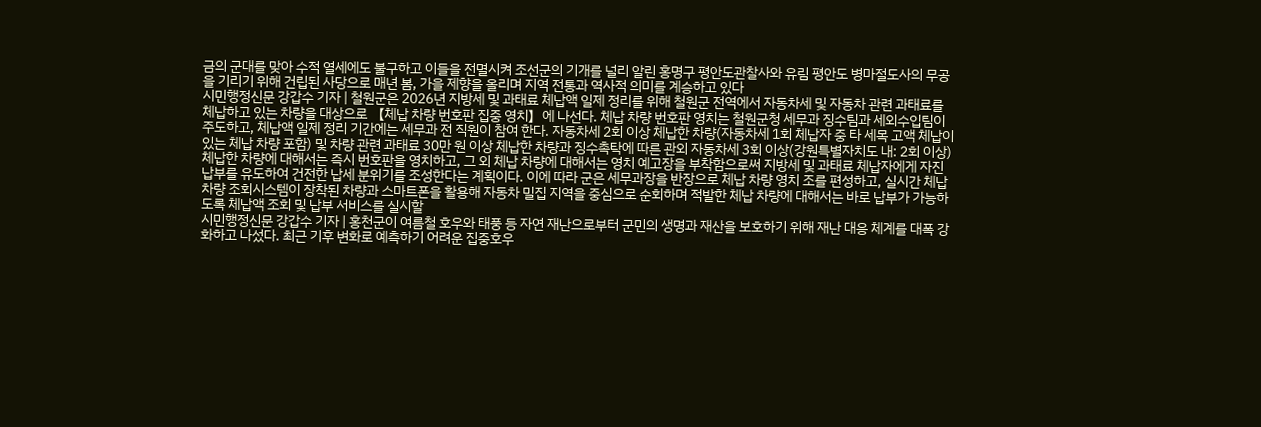금의 군대를 맞아 수적 열세에도 불구하고 이들을 전멸시켜 조선군의 기개를 널리 알린 홍명구 평안도관찰사와 유림 평안도 병마절도사의 무공을 기리기 위해 건립된 사당으로 매년 봄, 가을 제향을 올리며 지역 전통과 역사적 의미를 계승하고 있다
시민행정신문 강갑수 기자 | 철원군은 2026년 지방세 및 과태료 체납액 일제 정리를 위해 철원군 전역에서 자동차세 및 자동차 관련 과태료를 체납하고 있는 차량을 대상으로 【체납 차량 번호판 집중 영치】에 나선다. 체납 차량 번호판 영치는 철원군청 세무과 징수팀과 세외수입팀이 주도하고, 체납액 일제 정리 기간에는 세무과 전 직원이 참여 한다. 자동차세 2회 이상 체납한 차량(자동차세 1회 체납자 중 타 세목 고액 체납이 있는 체납 차량 포함) 및 차량 관련 과태료 30만 원 이상 체납한 차량과 징수촉탁에 따른 관외 자동차세 3회 이상(강원특별자치도 내: 2회 이상) 체납한 차량에 대해서는 즉시 번호판을 영치하고, 그 외 체납 차량에 대해서는 영치 예고장을 부착함으로써 지방세 및 과태료 체납자에게 자진 납부를 유도하여 건전한 납세 분위기를 조성한다는 계획이다. 이에 따라 군은 세무과장을 반장으로 체납 차량 영치 조를 편성하고, 실시간 체납 차량 조회시스템이 장착된 차량과 스마트폰을 활용해 자동차 밀집 지역을 중심으로 순회하며 적발한 체납 차량에 대해서는 바로 납부가 가능하도록 체납액 조회 및 납부 서비스를 실시할
시민행정신문 강갑수 기자 | 홍천군이 여름철 호우와 태풍 등 자연 재난으로부터 군민의 생명과 재산을 보호하기 위해 재난 대응 체계를 대폭 강화하고 나섰다. 최근 기후 변화로 예측하기 어려운 집중호우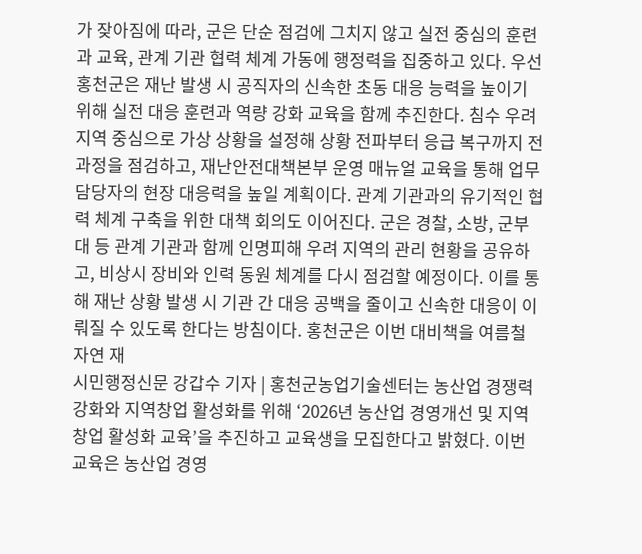가 잦아짐에 따라, 군은 단순 점검에 그치지 않고 실전 중심의 훈련과 교육, 관계 기관 협력 체계 가동에 행정력을 집중하고 있다. 우선 홍천군은 재난 발생 시 공직자의 신속한 초동 대응 능력을 높이기 위해 실전 대응 훈련과 역량 강화 교육을 함께 추진한다. 침수 우려 지역 중심으로 가상 상황을 설정해 상황 전파부터 응급 복구까지 전 과정을 점검하고, 재난안전대책본부 운영 매뉴얼 교육을 통해 업무 담당자의 현장 대응력을 높일 계획이다. 관계 기관과의 유기적인 협력 체계 구축을 위한 대책 회의도 이어진다. 군은 경찰, 소방, 군부대 등 관계 기관과 함께 인명피해 우려 지역의 관리 현황을 공유하고, 비상시 장비와 인력 동원 체계를 다시 점검할 예정이다. 이를 통해 재난 상황 발생 시 기관 간 대응 공백을 줄이고 신속한 대응이 이뤄질 수 있도록 한다는 방침이다. 홍천군은 이번 대비책을 여름철 자연 재
시민행정신문 강갑수 기자 | 홍천군농업기술센터는 농산업 경쟁력 강화와 지역창업 활성화를 위해 ‘2026년 농산업 경영개선 및 지역창업 활성화 교육’을 추진하고 교육생을 모집한다고 밝혔다. 이번 교육은 농산업 경영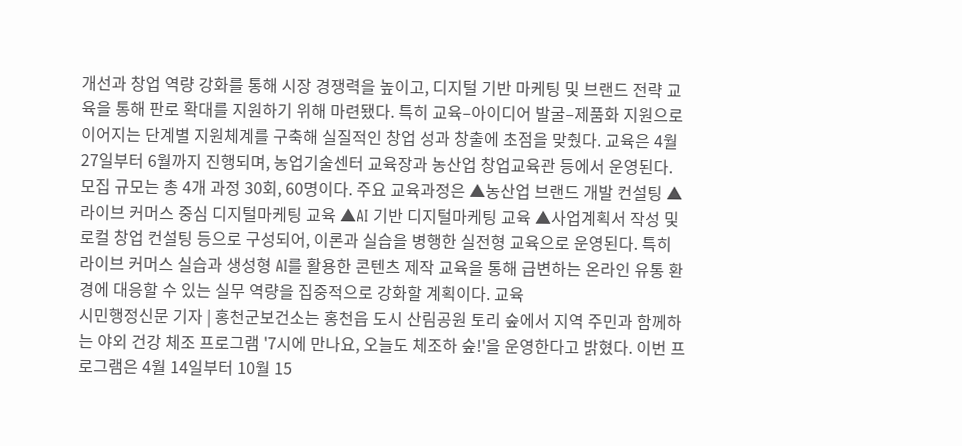개선과 창업 역량 강화를 통해 시장 경쟁력을 높이고, 디지털 기반 마케팅 및 브랜드 전략 교육을 통해 판로 확대를 지원하기 위해 마련됐다. 특히 교육–아이디어 발굴–제품화 지원으로 이어지는 단계별 지원체계를 구축해 실질적인 창업 성과 창출에 초점을 맞췄다. 교육은 4월 27일부터 6월까지 진행되며, 농업기술센터 교육장과 농산업 창업교육관 등에서 운영된다. 모집 규모는 총 4개 과정 30회, 60명이다. 주요 교육과정은 ▲농산업 브랜드 개발 컨설팅 ▲라이브 커머스 중심 디지털마케팅 교육 ▲AI 기반 디지털마케팅 교육 ▲사업계획서 작성 및 로컬 창업 컨설팅 등으로 구성되어, 이론과 실습을 병행한 실전형 교육으로 운영된다. 특히 라이브 커머스 실습과 생성형 AI를 활용한 콘텐츠 제작 교육을 통해 급변하는 온라인 유통 환경에 대응할 수 있는 실무 역량을 집중적으로 강화할 계획이다. 교육
시민행정신문 기자 | 홍천군보건소는 홍천읍 도시 산림공원 토리 숲에서 지역 주민과 함께하는 야외 건강 체조 프로그램 '7시에 만나요, 오늘도 체조하 숲!'을 운영한다고 밝혔다. 이번 프로그램은 4월 14일부터 10월 15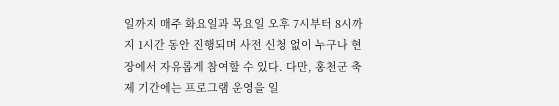일까지 매주 화요일과 목요일 오후 7시부터 8시까지 1시간 동안 진행되며 사전 신청 없이 누구나 현장에서 자유롭게 참여할 수 있다. 다만, 홍천군 축제 기간에는 프로그램 운영을 일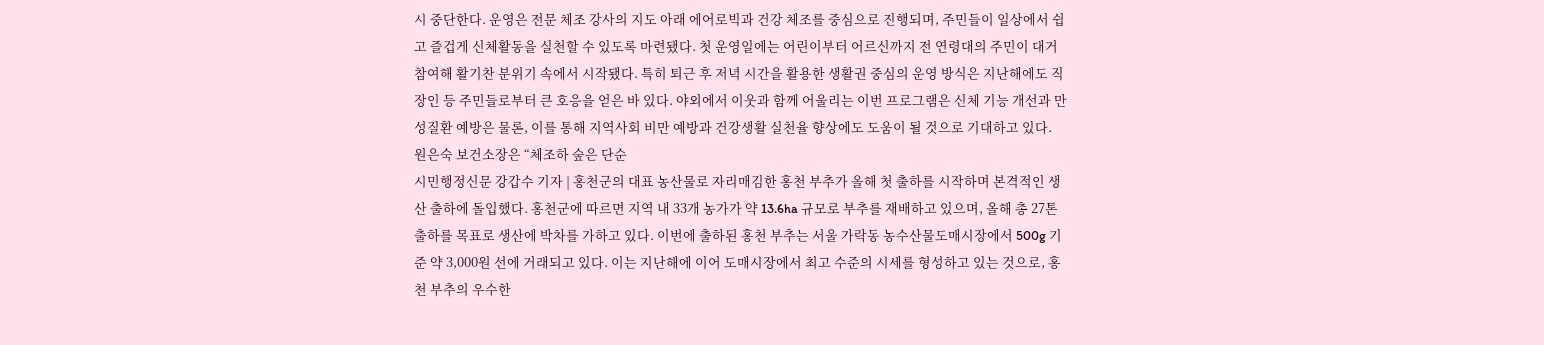시 중단한다. 운영은 전문 체조 강사의 지도 아래 에어로빅과 건강 체조를 중심으로 진행되며, 주민들이 일상에서 쉽고 즐겁게 신체활동을 실천할 수 있도록 마련됐다. 첫 운영일에는 어린이부터 어르신까지 전 연령대의 주민이 대거 참여해 활기찬 분위기 속에서 시작됐다. 특히 퇴근 후 저녁 시간을 활용한 생활권 중심의 운영 방식은 지난해에도 직장인 등 주민들로부터 큰 호응을 얻은 바 있다. 야외에서 이웃과 함께 어울리는 이번 프로그램은 신체 기능 개선과 만성질환 예방은 물론, 이를 통해 지역사회 비만 예방과 건강생활 실천율 향상에도 도움이 될 것으로 기대하고 있다. 원은숙 보건소장은 “체조하 숲은 단순
시민행정신문 강갑수 기자 | 홍천군의 대표 농산물로 자리매김한 홍천 부추가 올해 첫 출하를 시작하며 본격적인 생산 출하에 돌입했다. 홍천군에 따르면 지역 내 33개 농가가 약 13.6ha 규모로 부추를 재배하고 있으며, 올해 총 27톤 출하를 목표로 생산에 박차를 가하고 있다. 이번에 출하된 홍천 부추는 서울 가락동 농수산물도매시장에서 500g 기준 약 3,000원 선에 거래되고 있다. 이는 지난해에 이어 도매시장에서 최고 수준의 시세를 형성하고 있는 것으로, 홍천 부추의 우수한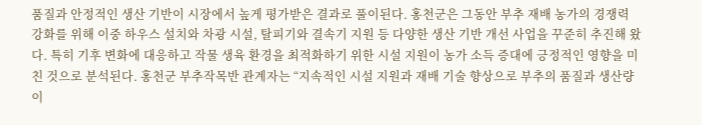품질과 안정적인 생산 기반이 시장에서 높게 평가받은 결과로 풀이된다. 홍천군은 그동안 부추 재배 농가의 경쟁력 강화를 위해 이중 하우스 설치와 차광 시설, 탈피기와 결속기 지원 등 다양한 생산 기반 개선 사업을 꾸준히 추진해 왔다. 특히 기후 변화에 대응하고 작물 생육 환경을 최적화하기 위한 시설 지원이 농가 소득 증대에 긍정적인 영향을 미친 것으로 분석된다. 홍천군 부추작목반 관계자는 “지속적인 시설 지원과 재배 기술 향상으로 부추의 품질과 생산량이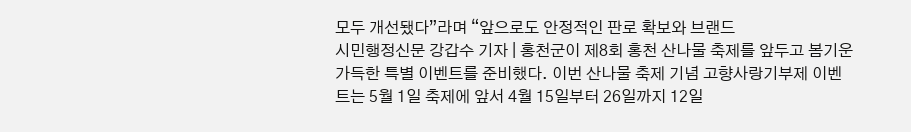모두 개선됐다”라며 “앞으로도 안정적인 판로 확보와 브랜드
시민행정신문 강갑수 기자 | 홍천군이 제8회 홍천 산나물 축제를 앞두고 봄기운 가득한 특별 이벤트를 준비했다. 이번 산나물 축제 기념 고향사랑기부제 이벤트는 5월 1일 축제에 앞서 4월 15일부터 26일까지 12일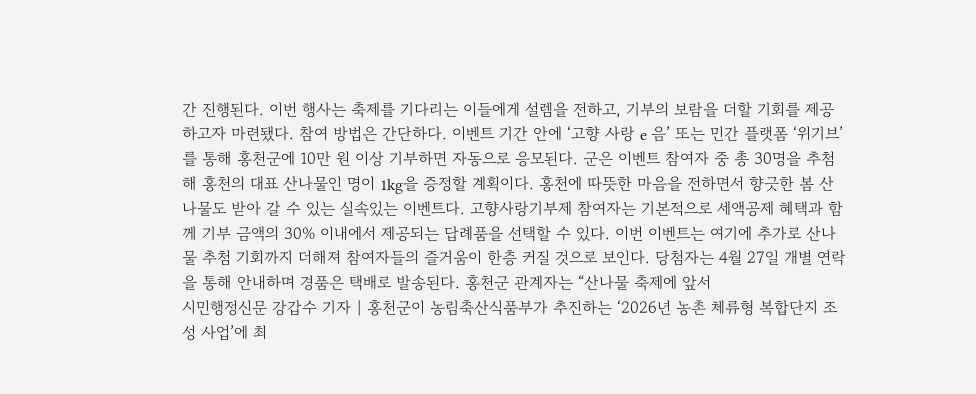간 진행된다. 이번 행사는 축제를 기다리는 이들에게 설렘을 전하고, 기부의 보람을 더할 기회를 제공하고자 마련됐다. 참여 방법은 간단하다. 이벤트 기간 안에 ‘고향 사랑 e 음’ 또는 민간 플랫폼 ‘위기브’를 통해 홍천군에 10만 원 이상 기부하면 자동으로 응모된다. 군은 이벤트 참여자 중 총 30명을 추첨해 홍천의 대표 산나물인 명이 1kg을 증정할 계획이다. 홍천에 따뜻한 마음을 전하면서 향긋한 봄 산나물도 받아 갈 수 있는 실속있는 이벤트다. 고향사랑기부제 참여자는 기본적으로 세액공제 혜택과 함께 기부 금액의 30% 이내에서 제공되는 답례품을 선택할 수 있다. 이번 이벤트는 여기에 추가로 산나물 추첨 기회까지 더해져 참여자들의 즐거움이 한층 커질 것으로 보인다. 당첨자는 4월 27일 개별 연락을 통해 안내하며 경품은 택배로 발송된다. 홍천군 관계자는 “산나물 축제에 앞서
시민행정신문 강갑수 기자 | 홍천군이 농림축산식품부가 추진하는 ‘2026년 농촌 체류형 복합단지 조성 사업’에 최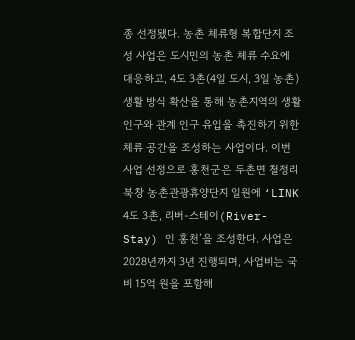종 선정됐다. 농촌 체류형 복합단지 조성 사업은 도시민의 농촌 체류 수요에 대응하고, 4도 3촌(4일 도시, 3일 농촌) 생활 방식 확산을 통해 농촌지역의 생활 인구와 관계 인구 유입을 촉진하기 위한 체류 공간을 조성하는 사업이다. 이번 사업 선정으로 홍천군은 두촌면 철정리 북창 농촌관광휴양단지 일원에 ‘LINK 4도 3촌, 리버-스테이(River-Stay) 인 홍천’을 조성한다. 사업은 2028년까지 3년 진행되며, 사업비는 국비 15억 원을 포함해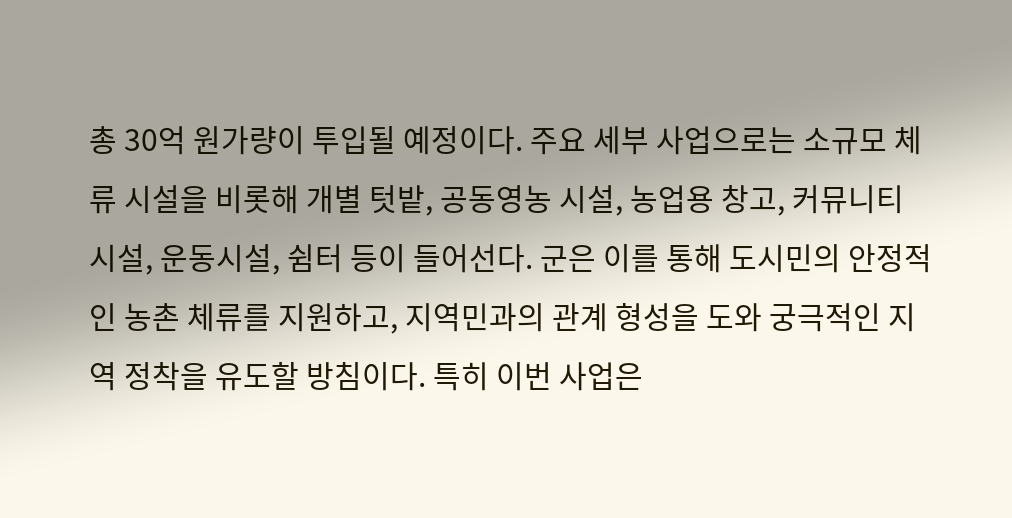총 30억 원가량이 투입될 예정이다. 주요 세부 사업으로는 소규모 체류 시설을 비롯해 개별 텃밭, 공동영농 시설, 농업용 창고, 커뮤니티 시설, 운동시설, 쉼터 등이 들어선다. 군은 이를 통해 도시민의 안정적인 농촌 체류를 지원하고, 지역민과의 관계 형성을 도와 궁극적인 지역 정착을 유도할 방침이다. 특히 이번 사업은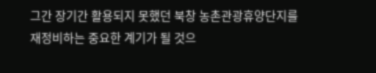그간 장기간 활용되지 못했던 북창 농촌관광휴양단지를 재정비하는 중요한 계기가 될 것으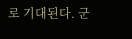로 기대된다. 군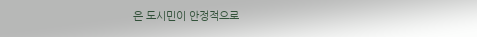은 도시민이 안정적으로